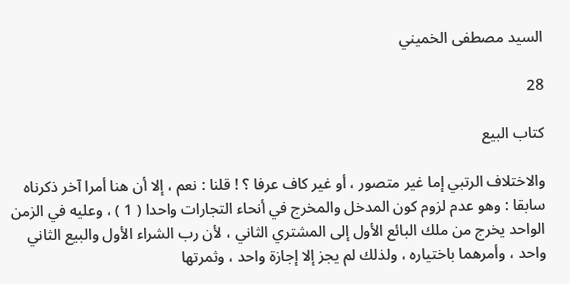السيد مصطفى الخميني

28

كتاب البيع

والاختلاف الرتبي إما غير متصور ، أو غير كاف عرفا ؟ ! قلنا : نعم ، إلا أن هنا أمرا آخر ذكرناه سابقا : وهو عدم لزوم كون المدخل والمخرج في أنحاء التجارات واحدا ( 1 ) ، وعليه في الزمن الواحد يخرج من ملك البائع الأول إلى المشتري الثاني ، لأن رب الشراء الأول والبيع الثاني واحد ، وأمرهما باختياره ، ولذلك لم يجز إلا إجازة واحد ، وثمرتها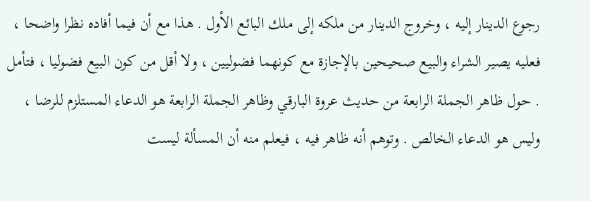رجوع الدينار إليه ، وخروج الدينار من ملكه إلى ملك البائع الأول . هذا مع أن فيما أفاده نظرا واضحا ، فعليه يصير الشراء والبيع صحيحين بالإجازة مع كونهما فضوليين ، ولا أقل من كون البيع فضوليا ، فتأمل . حول ظاهر الجملة الرابعة من حديث عروة البارقي وظاهر الجملة الرابعة هو الدعاء المستلزم للرضا ، وليس هو الدعاء الخالص . وتوهم أنه ظاهر فيه ، فيعلم منه أن المسألة ليست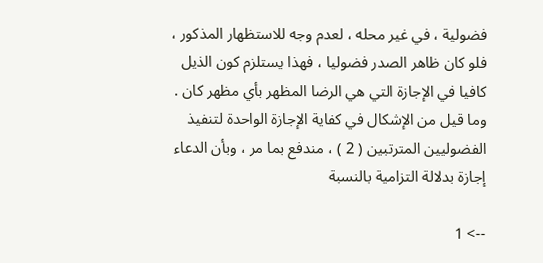فضولية ، في غير محله ، لعدم وجه للاستظهار المذكور ، فلو كان ظاهر الصدر فضوليا ، فهذا يستلزم كون الذيل كافيا في الإجازة التي هي الرضا المظهر بأي مظهر كان . وما قيل من الإشكال في كفاية الإجازة الواحدة لتنفيذ الفضوليين المترتبين ( 2 ) ، مندفع بما مر ، وبأن الدعاء إجازة بدلالة التزامية بالنسبة

--> 1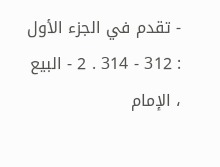- تقدم في الجزء الأول : 312 - 314 . 2 - البيع ، الإمام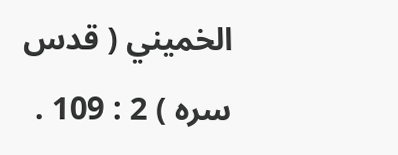الخميني ( قدس سره ) 2 : 109 .